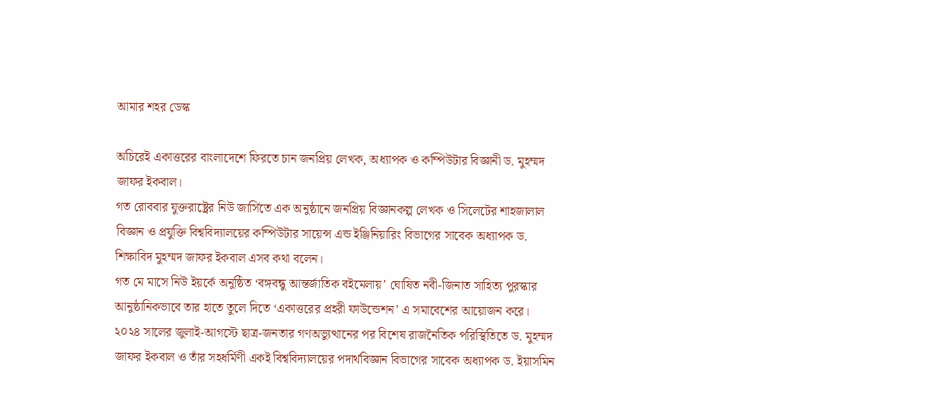আমার শহর ডেস্ক

অচিরেই একাত্তরের বাংলাদেশে ফিরতে চান জনপ্রিয় লেখক, অধ্যাপক ও কম্পিউটার বিজ্ঞানী ড. মুহম্মদ জাফর ইকবাল।
গত রোববার যুক্তরাষ্ট্রের নিউ জার্সিতে এক অনুষ্ঠানে জনপ্রিয় বিজ্ঞানকল্প লেখক ও সিলেটের শাহজালাল বিজ্ঞান ও প্রযুক্তি বিশ্ববিদ্যালয়ের কম্পিউটার সায়েন্স এন্ড ইঞ্জিনিয়ারিং বিভাগের সাবেক অধ্যাপক ড. শিক্ষাবিদ মুহম্মদ জাফর ইকবাল এসব কথা বলেন।
গত মে মাসে নিউ ইয়র্কে অনুষ্ঠিত ‘বঙ্গবন্ধু আন্তর্জাতিক বইমেলায়’ ঘোষিত নবী-জিনাত সাহিত্য পুরস্কার আনুষ্ঠানিকভাবে তার হাতে তুলে দিতে ‘একাত্তরের প্রহরী ফাউন্ডেশন’ এ সমাবেশের আয়োজন করে।
২০২৪ সালের জুলাই-আগস্টে ছাত্র-জনতার গণঅভ্যুত্থানের পর বিশেষ রাজনৈতিক পরিস্থিতিতে ড. মুহম্মদ জাফর ইকবাল ও তাঁর সহধর্মিণী একই বিশ্ববিদ্যালয়ের পদার্থবিজ্ঞান বিভাগের সাবেক অধ্যাপক ড. ইয়াসমিন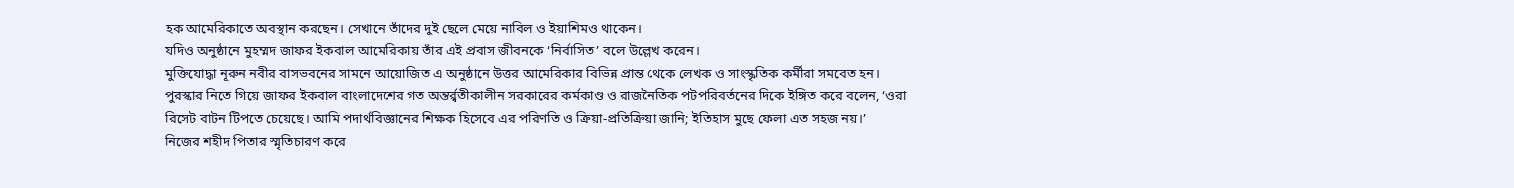হক আমেরিকাতে অবস্থান করছেন। সেখানে তাঁদের দুই ছেলে মেয়ে নাবিল ও ইয়াশিমও থাকেন।
যদিও অনুষ্ঠানে মুহম্মদ জাফর ইকবাল আমেরিকায় তাঁর এই প্রবাস জীবনকে ‘নির্বাসিত’ বলে উল্লেখ করেন।
মুক্তিযোদ্ধা নূরুন নবীর বাসভবনের সামনে আয়োজিত এ অনুষ্ঠানে উত্তর আমেরিকার বিভিন্ন প্রান্ত থেকে লেখক ও সাংস্কৃতিক কর্মীরা সমবেত হন।
পুরস্কার নিতে গিয়ে জাফর ইকবাল বাংলাদেশের গত অন্তর্র্বতীকালীন সরকারের কর্মকাণ্ড ও রাজনৈতিক পটপরিবর্তনের দিকে ইঙ্গিত করে বলেন, ‘ওরা রিসেট বাটন টিপতে চেয়েছে। আমি পদার্থবিজ্ঞানের শিক্ষক হিসেবে এর পরিণতি ও ক্রিয়া-প্রতিক্রিয়া জানি; ইতিহাস মুছে ফেলা এত সহজ নয়।’
নিজের শহীদ পিতার স্মৃতিচারণ করে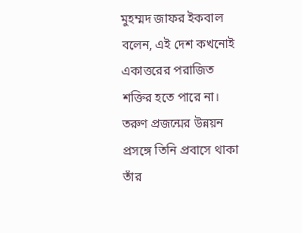মুহম্মদ জাফর ইকবাল বলেন, এই দেশ কখনোই একাত্তরের পরাজিত শক্তির হতে পারে না।
তরুণ প্রজন্মের উন্নয়ন প্রসঙ্গে তিনি প্রবাসে থাকা তাঁর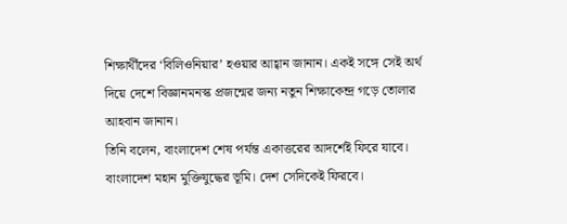শিক্ষার্থীদের ‘বিলিওনিয়ার’ হওয়ার আহ্বান জানান। একই সঙ্গে সেই অর্থ দিয়ে দেশে বিজ্ঞানমনস্ক প্রজন্মের জন্য নতুন শিক্ষাকেন্দ্র গড়ে তোলার আহবান জানান।
তিনি বলেন, বাংলাদেশ শেষ পর্যন্ত একাত্তরের আদর্শেই ফিরে যাবে। বাংলাদেশ মহান মুক্তিযুদ্ধের ভূমি। দেশ সেদিকেই ফিরবে।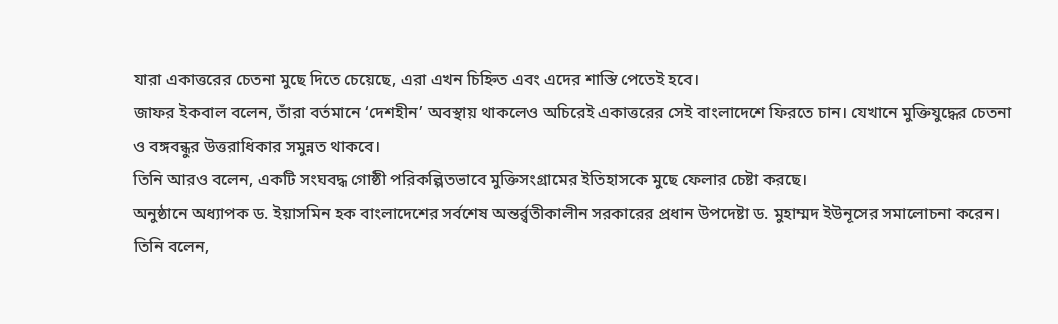যারা একাত্তরের চেতনা মুছে দিতে চেয়েছে, এরা এখন চিহ্নিত এবং এদের শাস্তি পেতেই হবে।
জাফর ইকবাল বলেন, তাঁরা বর্তমানে ‘দেশহীন’ অবস্থায় থাকলেও অচিরেই একাত্তরের সেই বাংলাদেশে ফিরতে চান। যেখানে মুক্তিযুদ্ধের চেতনা ও বঙ্গবন্ধুর উত্তরাধিকার সমুন্নত থাকবে।
তিনি আরও বলেন, একটি সংঘবদ্ধ গোষ্ঠী পরিকল্পিতভাবে মুক্তিসংগ্রামের ইতিহাসকে মুছে ফেলার চেষ্টা করছে।
অনুষ্ঠানে অধ্যাপক ড. ইয়াসমিন হক বাংলাদেশের সর্বশেষ অন্তর্র্বতীকালীন সরকারের প্রধান উপদেষ্টা ড. মুহাম্মদ ইউনূসের সমালোচনা করেন। তিনি বলেন,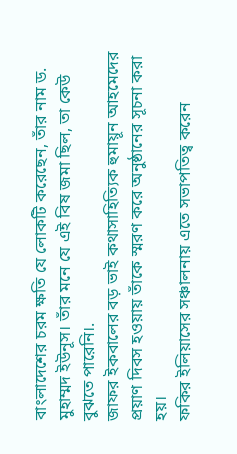বাংলাদেশের চরম ক্ষতি যে লোকটি করেছেন, তাঁর নাম ড. মুহাম্মদ ইউনূস। তাঁর মনে যে এই বিষ জমা ছিল, তা কেউ বুঝতে পারেনি।.
জাফর ইকবালের বড় ভাই কথাসাহিত্যিক হুমায়ূন আহমেদের প্রয়াণ দিবস হওয়ায় তাঁকে স্মরণ করে অনুষ্ঠানের সূচনা করা হয়।
ফকির ইলিয়াসের সঞ্চালনায় এতে সভাপতিত্ব করেন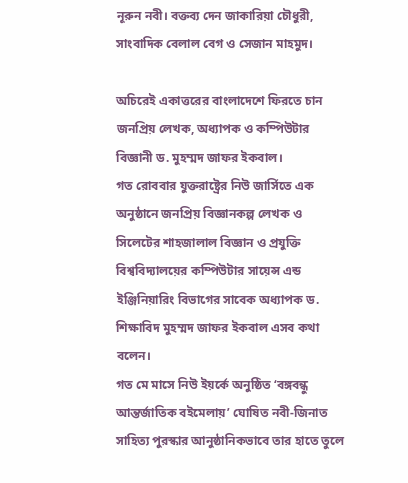নূরুন নবী। বক্তব্য দেন জাকারিয়া চৌধুরী, সাংবাদিক বেলাল বেগ ও সেজান মাহমুদ।

অচিরেই একাত্তরের বাংলাদেশে ফিরতে চান জনপ্রিয় লেখক, অধ্যাপক ও কম্পিউটার বিজ্ঞানী ড. মুহম্মদ জাফর ইকবাল।
গত রোববার যুক্তরাষ্ট্রের নিউ জার্সিতে এক অনুষ্ঠানে জনপ্রিয় বিজ্ঞানকল্প লেখক ও সিলেটের শাহজালাল বিজ্ঞান ও প্রযুক্তি বিশ্ববিদ্যালয়ের কম্পিউটার সায়েন্স এন্ড ইঞ্জিনিয়ারিং বিভাগের সাবেক অধ্যাপক ড. শিক্ষাবিদ মুহম্মদ জাফর ইকবাল এসব কথা বলেন।
গত মে মাসে নিউ ইয়র্কে অনুষ্ঠিত ‘বঙ্গবন্ধু আন্তর্জাতিক বইমেলায়’ ঘোষিত নবী-জিনাত সাহিত্য পুরস্কার আনুষ্ঠানিকভাবে তার হাতে তুলে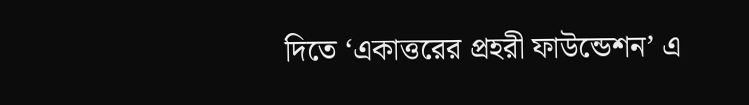দিতে ‘একাত্তরের প্রহরী ফাউন্ডেশন’ এ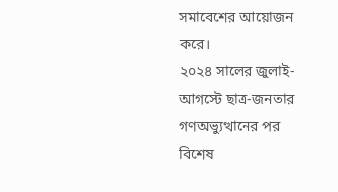সমাবেশের আয়োজন করে।
২০২৪ সালের জুলাই-আগস্টে ছাত্র-জনতার গণঅভ্যুত্থানের পর বিশেষ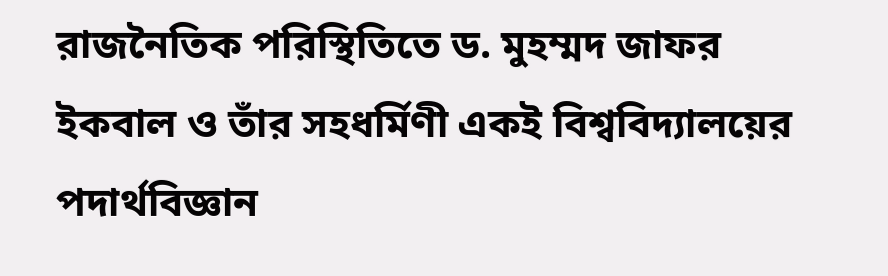রাজনৈতিক পরিস্থিতিতে ড. মুহম্মদ জাফর ইকবাল ও তাঁর সহধর্মিণী একই বিশ্ববিদ্যালয়ের পদার্থবিজ্ঞান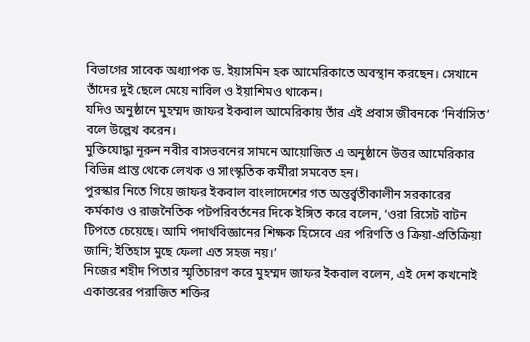বিভাগের সাবেক অধ্যাপক ড. ইয়াসমিন হক আমেরিকাতে অবস্থান করছেন। সেখানে তাঁদের দুই ছেলে মেয়ে নাবিল ও ইয়াশিমও থাকেন।
যদিও অনুষ্ঠানে মুহম্মদ জাফর ইকবাল আমেরিকায় তাঁর এই প্রবাস জীবনকে ‘নির্বাসিত’ বলে উল্লেখ করেন।
মুক্তিযোদ্ধা নূরুন নবীর বাসভবনের সামনে আয়োজিত এ অনুষ্ঠানে উত্তর আমেরিকার বিভিন্ন প্রান্ত থেকে লেখক ও সাংস্কৃতিক কর্মীরা সমবেত হন।
পুরস্কার নিতে গিয়ে জাফর ইকবাল বাংলাদেশের গত অন্তর্র্বতীকালীন সরকারের কর্মকাণ্ড ও রাজনৈতিক পটপরিবর্তনের দিকে ইঙ্গিত করে বলেন, ‘ওরা রিসেট বাটন টিপতে চেয়েছে। আমি পদার্থবিজ্ঞানের শিক্ষক হিসেবে এর পরিণতি ও ক্রিয়া-প্রতিক্রিয়া জানি; ইতিহাস মুছে ফেলা এত সহজ নয়।’
নিজের শহীদ পিতার স্মৃতিচারণ করে মুহম্মদ জাফর ইকবাল বলেন, এই দেশ কখনোই একাত্তরের পরাজিত শক্তির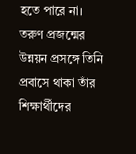হতে পারে না।
তরুণ প্রজন্মের উন্নয়ন প্রসঙ্গে তিনি প্রবাসে থাকা তাঁর শিক্ষার্থীদের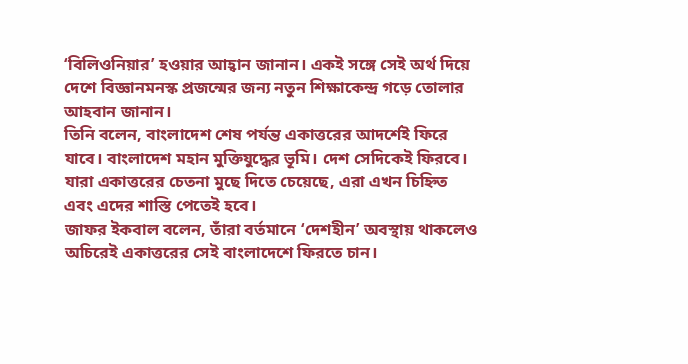‘বিলিওনিয়ার’ হওয়ার আহ্বান জানান। একই সঙ্গে সেই অর্থ দিয়ে দেশে বিজ্ঞানমনস্ক প্রজন্মের জন্য নতুন শিক্ষাকেন্দ্র গড়ে তোলার আহবান জানান।
তিনি বলেন, বাংলাদেশ শেষ পর্যন্ত একাত্তরের আদর্শেই ফিরে যাবে। বাংলাদেশ মহান মুক্তিযুদ্ধের ভূমি। দেশ সেদিকেই ফিরবে। যারা একাত্তরের চেতনা মুছে দিতে চেয়েছে, এরা এখন চিহ্নিত এবং এদের শাস্তি পেতেই হবে।
জাফর ইকবাল বলেন, তাঁরা বর্তমানে ‘দেশহীন’ অবস্থায় থাকলেও অচিরেই একাত্তরের সেই বাংলাদেশে ফিরতে চান।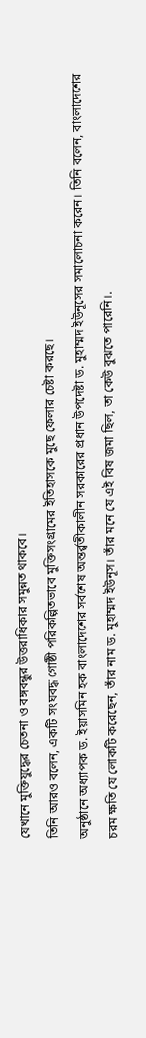যেখানে মুক্তিযুদ্ধের চেতনা ও বঙ্গবন্ধুর উত্তরাধিকার সমুন্নত থাকবে।
তিনি আরও বলেন, একটি সংঘবদ্ধ গোষ্ঠী পরিকল্পিতভাবে মুক্তিসংগ্রামের ইতিহাসকে মুছে ফেলার চেষ্টা করছে।
অনুষ্ঠানে অধ্যাপক ড. ইয়াসমিন হক বাংলাদেশের সর্বশেষ অন্তর্র্বতীকালীন সরকারের প্রধান উপদেষ্টা ড. মুহাম্মদ ইউনূসের সমালোচনা করেন। তিনি বলেন, বাংলাদেশের চরম ক্ষতি যে লোকটি করেছেন, তাঁর নাম ড. মুহাম্মদ ইউনূস। তাঁর মনে যে এই বিষ জমা ছিল, তা কেউ বুঝতে পারেনি।.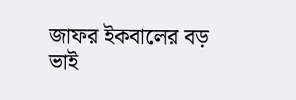জাফর ইকবালের বড় ভাই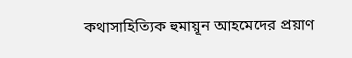কথাসাহিত্যিক হুমায়ূন আহমেদের প্রয়াণ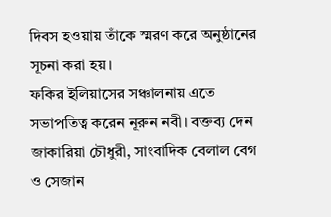দিবস হওয়ায় তাঁকে স্মরণ করে অনুষ্ঠানের সূচনা করা হয়।
ফকির ইলিয়াসের সঞ্চালনায় এতে সভাপতিত্ব করেন নূরুন নবী। বক্তব্য দেন জাকারিয়া চৌধুরী, সাংবাদিক বেলাল বেগ ও সেজান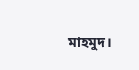মাহমুদ।